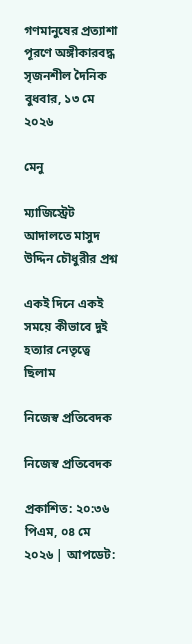গণমানুষের প্রত্যাশা পূরণে অঙ্গীকারবদ্ধ সৃজনশীল দৈনিক
বুধবার, ১৩ মে ২০২৬

মেনু

ম্যাজিস্ট্রেট আদালতে মাসুদ উদ্দিন চৌধুরীর প্রশ্ন

একই দিনে একই সময়ে কীভাবে দুই হত্যার নেতৃত্বে ছিলাম

নিজেস্ব প্রতিবেদক

নিজেস্ব প্রতিবেদক

প্রকাশিত: ২০:৩৬ পিএম, ০৪ মে ২০২৬ | আপডেট: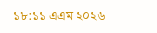১৮:১১ এএম ২০২৬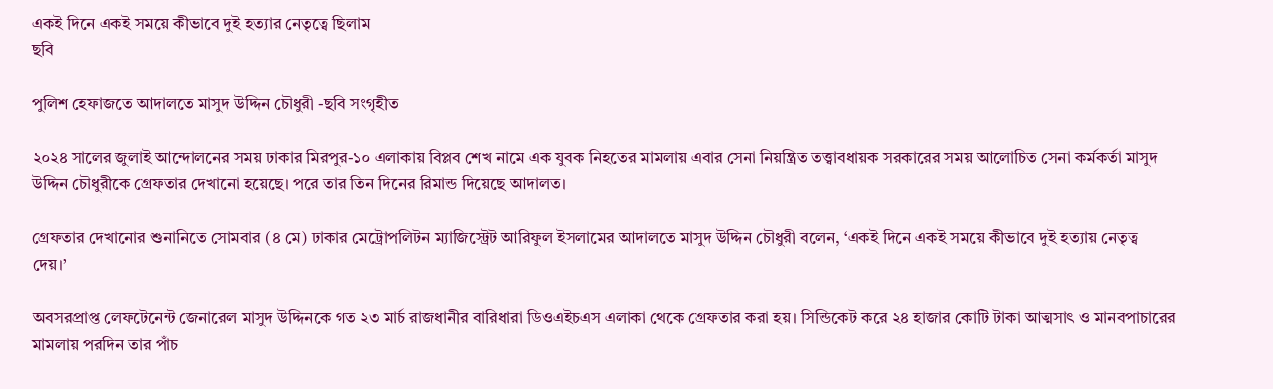একই দিনে একই সময়ে কীভাবে দুই হত্যার নেতৃত্বে ছিলাম
ছবি

পুলিশ হেফাজতে আদালতে মাসুদ উদ্দিন চৌধুরী -ছবি সংগৃহীত

২০২৪ সালের জুলাই আন্দোলনের সময় ঢাকার মিরপুর-১০ এলাকায় বিপ্লব শেখ নামে এক যুবক নিহতের মামলায় এবার সেনা নিয়ন্ত্রিত তত্ত্বাবধায়ক সরকারের সময় আলোচিত সেনা কর্মকর্তা মাসুদ উদ্দিন চৌধুরীকে গ্রেফতার দেখানো হয়েছে। পরে তার তিন দিনের রিমান্ড দিয়েছে আদালত।

গ্রেফতার দেখানোর শুনানিতে সোমবার (৪ মে) ঢাকার মেট্রোপলিটন ম্যাজিস্ট্রেট আরিফুল ইসলামের আদালতে মাসুদ উদ্দিন চৌধুরী বলেন, ‘একই দিনে একই সময়ে কীভাবে দুই হত্যায় নেতৃত্ব দেয়।’

অবসরপ্রাপ্ত লেফটেনেন্ট জেনারেল মাসুদ উদ্দিনকে গত ২৩ মার্চ রাজধানীর বারিধারা ডিওএইচএস এলাকা থেকে গ্রেফতার করা হয়। সিন্ডিকেট করে ২৪ হাজার কোটি টাকা আত্মসাৎ ও মানবপাচারের মামলায় পরদিন তার পাঁচ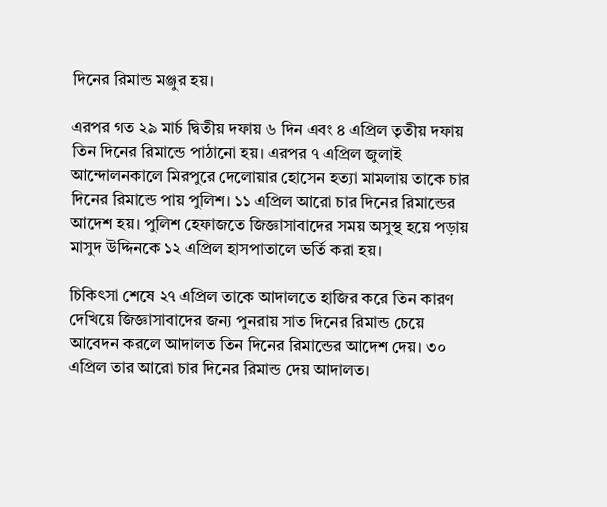দিনের রিমান্ড মঞ্জুর হয়।

এরপর গত ২৯ মার্চ দ্বিতীয় দফায় ৬ দিন এবং ৪ এপ্রিল তৃতীয় দফায় তিন দিনের রিমান্ডে পাঠানো হয়। এরপর ৭ এপ্রিল জুলাই আন্দোলনকালে মিরপুরে দেলোয়ার হোসেন হত্যা মামলায় তাকে চার দিনের রিমান্ডে পায় পুলিশ। ১১ এপ্রিল আরো চার দিনের রিমান্ডের আদেশ হয়। পুলিশ হেফাজতে জিজ্ঞাসাবাদের সময় অসুস্থ হয়ে পড়ায় মাসুদ উদ্দিনকে ১২ এপ্রিল হাসপাতালে ভর্তি করা হয়।

চিকিৎসা শেষে ২৭ এপ্রিল তাকে আদালতে হাজির করে তিন কারণ দেখিয়ে জিজ্ঞাসাবাদের জন্য পুনরায় সাত দিনের রিমান্ড চেয়ে আবেদন করলে আদালত তিন দিনের রিমান্ডের আদেশ দেয়। ৩০ এপ্রিল তার আরো চার দিনের রিমান্ড দেয় আদালত।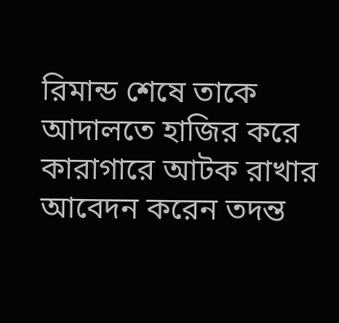রিমান্ড শেষে তাকে আদালতে হাজির করে কারাগারে আটক রাখার আবেদন করেন তদন্ত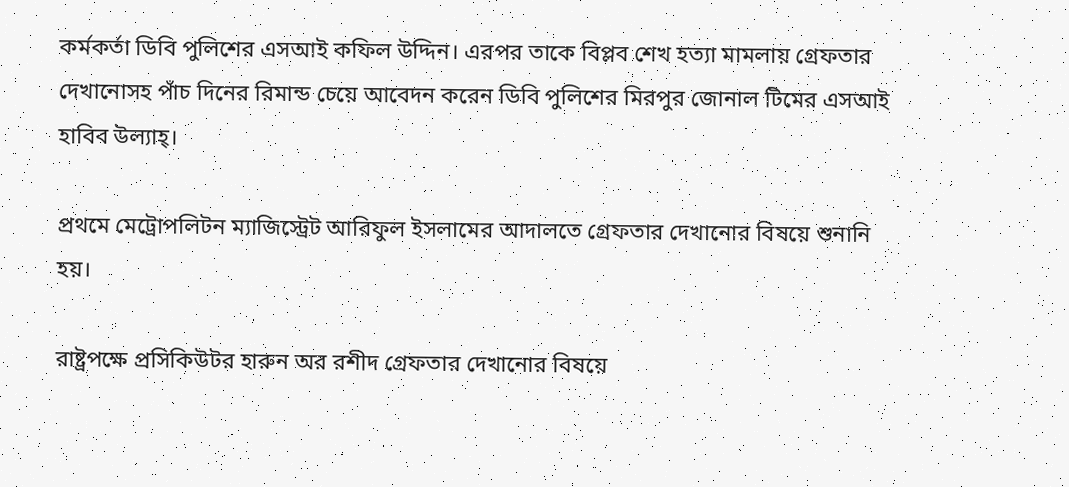কর্মকর্তা ডিবি পুলিশের এসআই কফিল উদ্দিন। এরপর তাকে বিপ্লব শেখ হত্যা মামলায় গ্রেফতার দেখানোসহ পাঁচ দিনের রিমান্ড চেয়ে আবেদন করেন ডিবি পুলিশের মিরপুর জোনাল টিমের এসআই হাবিব উল্যাহ্।

প্রথমে মেট্রোপলিটন ম্যাজিস্ট্রেট আরিফুল ইসলামের আদালতে গ্রেফতার দেখানোর বিষয়ে শুনানি হয়।

রাষ্ট্রপক্ষে প্রসিকিউটর হারুন অর রশীদ গ্রেফতার দেখানোর বিষয়ে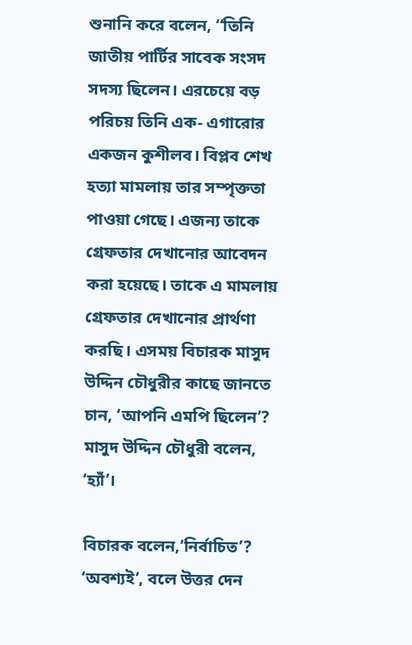শুনানি করে বলেন, ‘‘তিনি জাতীয় পার্টির সাবেক সংসদ সদস্য ছিলেন। এরচেয়ে বড় পরিচয় তিনি এক- এগারোর একজন কুশীলব। বিপ্লব শেখ হত্যা মামলায় তার সম্পৃক্ততা পাওয়া গেছে। এজন্য তাকে গ্রেফতার দেখানোর আবেদন করা হয়েছে। তাকে এ মামলায় গ্রেফতার দেখানোর প্রার্থণা করছি। এসময় বিচারক মাসুদ উদ্দিন চৌধুরীর কাছে জানতে চান, ‘আপনি এমপি ছিলেন’? মাসুদ উদ্দিন চৌধুরী বলেন, ‘হ্যাঁ’।

বিচারক বলেন,‘নির্বাচিত’? ‘অবশ্যই’, বলে উত্তর দেন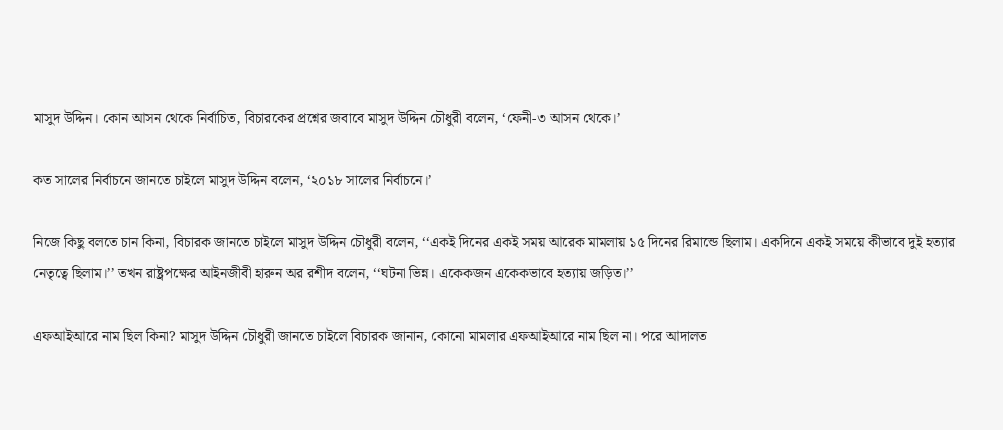মাসুদ উদ্দিন। কোন আসন থেকে নির্বাচিত, বিচারকের প্রশ্নের জবাবে মাসুদ উদ্দিন চৌধুরী বলেন, ‘ফেনী-৩ আসন থেকে।’

কত সালের নির্বাচনে জানতে চাইলে মাসুদ উদ্দিন বলেন, ‘২০১৮ সালের নির্বাচনে।’

নিজে কিছু বলতে চান কিনা, বিচারক জানতে চাইলে মাসুদ উদ্দিন চৌধুরী বলেন, ‘‘একই দিনের একই সময় আরেক মামলায় ১৫ দিনের রিমান্ডে ছিলাম। একদিনে একই সময়ে কীভাবে দুই হত্যার নেতৃত্বে ছিলাম।’’ তখন রাষ্ট্রপক্ষের আইনজীবী হারুন অর রশীদ বলেন, ‘‘ঘটনা ভিন্ন। একেকজন একেকভাবে হত্যায় জড়িত।’’

এফআইআরে নাম ছিল কিনা? মাসুদ উদ্দিন চৌধুরী জানতে চাইলে বিচারক জানান, কোনো মামলার এফআইআরে নাম ছিল না। পরে আদালত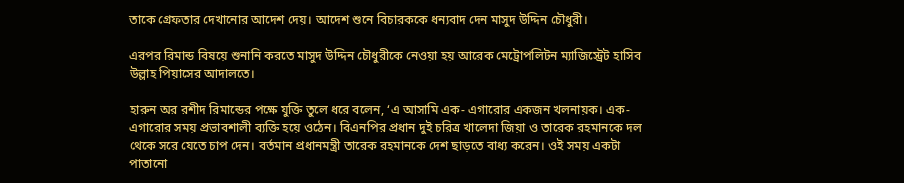তাকে গ্রেফতার দেখানোর আদেশ দেয়। আদেশ শুনে বিচারককে ধন্যবাদ দেন মাসুদ উদ্দিন চৌধুরী।

এরপর রিমান্ড বিষয়ে শুনানি করতে মাসুদ উদ্দিন চৌধুরীকে নেওয়া হয় আরেক মেট্রোপলিটন ম্যাজিস্ট্রেট হাসিব উল্লাহ পিয়াসের আদালতে।

হারুন অর রশীদ রিমান্ডের পক্ষে যুক্তি তুলে ধরে বলেন, ‘এ আসামি এক- এগারোর একজন খলনায়ক। এক- এগারোর সময় প্রভাবশালী ব্যক্তি হয়ে ওঠেন। বিএনপির প্রধান দুই চরিত্র খালেদা জিয়া ও তারেক রহমানকে দল থেকে সরে যেতে চাপ দেন। বর্তমান প্রধানমন্ত্রী তারেক রহমানকে দেশ ছাড়তে বাধ্য করেন। ওই সময় একটা পাতানো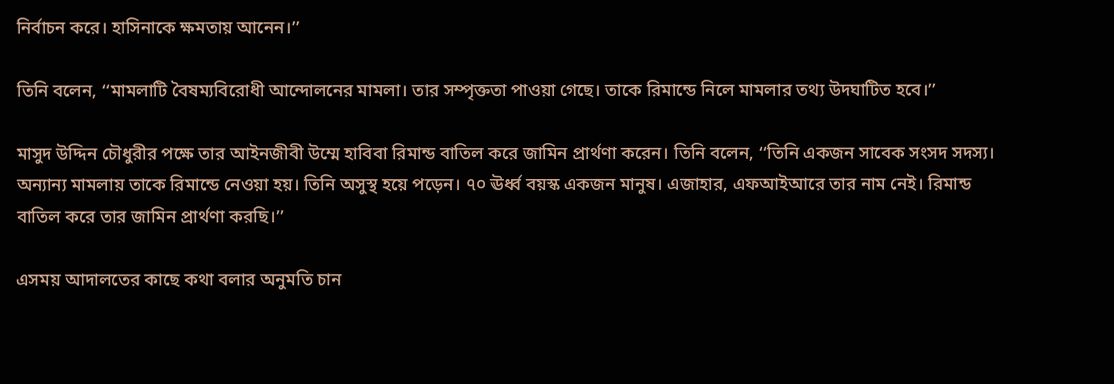নির্বাচন করে। হাসিনাকে ক্ষমতায় আনেন।’’

তিনি বলেন, ‘‘মামলাটি বৈষম্যবিরোধী আন্দোলনের মামলা। তার সম্পৃক্ততা পাওয়া গেছে। তাকে রিমান্ডে নিলে মামলার তথ্য উদঘাটিত হবে।’’

মাসুদ উদ্দিন চৌধুরীর পক্ষে তার আইনজীবী উম্মে হাবিবা রিমান্ড বাতিল করে জামিন প্রার্থণা করেন। তিনি বলেন, ‘‘তিনি একজন সাবেক সংসদ সদস্য। অন্যান্য মামলায় তাকে রিমান্ডে নেওয়া হয়। তিনি অসুস্থ হয়ে পড়েন। ৭০ ঊর্ধ্ব বয়স্ক একজন মানুষ। এজাহার, এফআইআরে তার নাম নেই। রিমান্ড বাতিল করে তার জামিন প্রার্থণা করছি।’’

এসময় আদালতের কাছে কথা বলার অনুমতি চান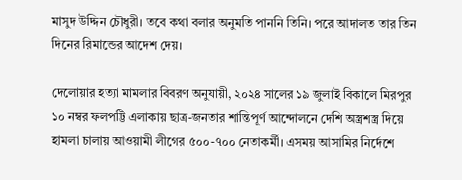মাসুদ উদ্দিন চৌধুরী। তবে কথা বলার অনুমতি পাননি তিনি। পরে আদালত তার তিন দিনের রিমান্ডের আদেশ দেয়।

দেলোয়ার হত্যা মামলার বিবরণ অনুযায়ী, ২০২৪ সালের ১৯ জুলাই বিকালে মিরপুর ১০ নম্বর ফলপট্টি এলাকায় ছাত্র-জনতার শান্তিপূর্ণ আন্দোলনে দেশি অস্ত্রশস্ত্র দিয়ে হামলা চালায় আওয়ামী লীগের ৫০০-৭০০ নেতাকর্মী। এসময় আসামির নির্দেশে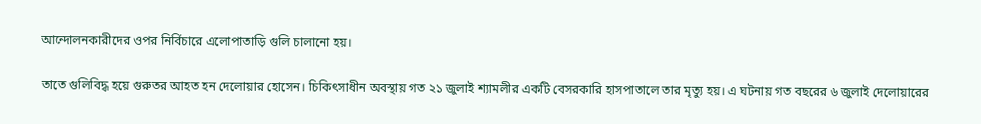আন্দোলনকারীদের ওপর নির্বিচারে এলোপাতাড়ি গুলি চালানো হয়।

তাতে গুলিবিদ্ধ হয়ে গুরুতর আহত হন দেলোয়ার হোসেন। চিকিৎসাধীন অবস্থায় গত ২১ জুলাই শ্যামলীর একটি বেসরকারি হাসপাতালে তার মৃত্যু হয়। এ ঘটনায় গত বছরের ৬ জুলাই দেলোয়ারের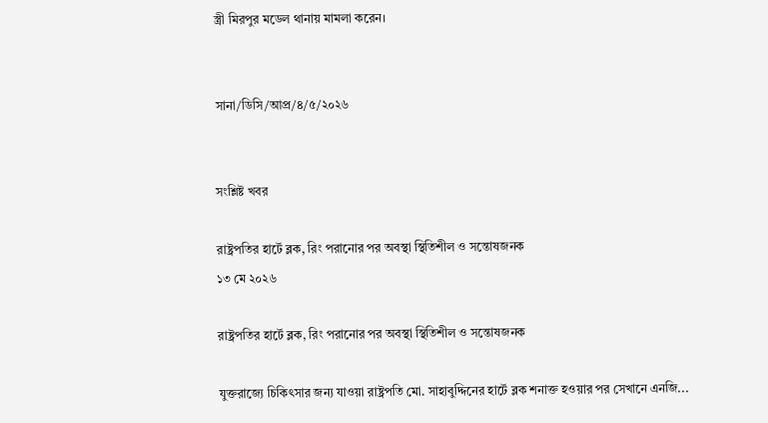স্ত্রী মিরপুর মডেল থানায় মামলা করেন।


সানা/ডিসি/আপ্র/৪/৫/২০২৬


সংশ্লিষ্ট খবর

রাষ্ট্রপতির হার্টে ব্লক, রিং পরানোর পর অবস্থা স্থিতিশীল ও সন্তোষজনক
১৩ মে ২০২৬

রাষ্ট্রপতির হার্টে ব্লক, রিং পরানোর পর অবস্থা স্থিতিশীল ও সন্তোষজনক

যুক্তরাজ্যে চিকিৎসার জন্য যাওয়া রাষ্ট্রপতি মো. সাহাবুদ্দিনের হার্টে ব্লক শনাক্ত হওয়ার পর সেখানে এনজি...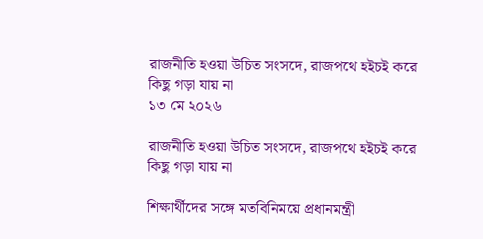রাজনীতি হওয়া উচিত সংসদে, রাজপথে হইচই করে কিছু গড়া যায় না
১৩ মে ২০২৬

রাজনীতি হওয়া উচিত সংসদে, রাজপথে হইচই করে কিছু গড়া যায় না

শিক্ষার্থীদের সঙ্গে মতবিনিময়ে প্রধানমন্ত্রী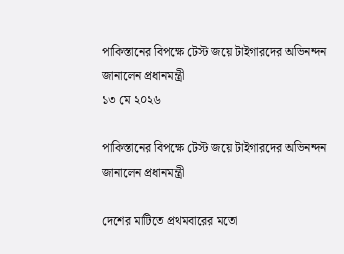পাকিস্তানের বিপক্ষে টেস্ট জয়ে টাইগারদের অভিনন্দন জানালেন প্রধানমন্ত্রী
১৩ মে ২০২৬

পাকিস্তানের বিপক্ষে টেস্ট জয়ে টাইগারদের অভিনন্দন জানালেন প্রধানমন্ত্রী

দেশের মাটিতে প্রথমবারের মতো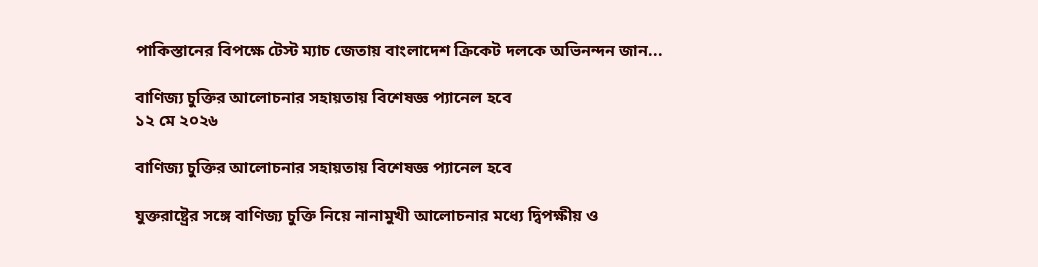পাকিস্তানের বিপক্ষে টেস্ট ম্যাচ জেতায় বাংলাদেশ ক্রিকেট দলকে অভিনন্দন জান...

বাণিজ্য চুক্তির আলোচনার সহায়তায় বিশেষজ্ঞ প্যানেল হবে
১২ মে ২০২৬

বাণিজ্য চুক্তির আলোচনার সহায়তায় বিশেষজ্ঞ প্যানেল হবে

যুক্তরাষ্ট্রের সঙ্গে বাণিজ্য চুক্তি নিয়ে নানামুখী আলোচনার মধ্যে দ্বিপক্ষীয় ও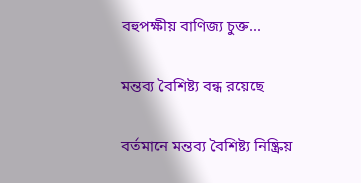বহুপক্ষীয় বাণিজ্য চুক্ত...

মন্তব্য বৈশিষ্ট্য বন্ধ রয়েছে

বর্তমানে মন্তব্য বৈশিষ্ট্য নিষ্ক্রিয়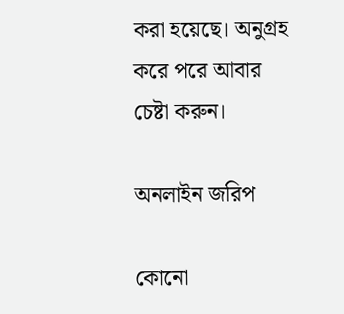করা হয়েছে। অনুগ্রহ করে পরে আবার চেষ্টা করুন।

অনলাইন জরিপ

কোনো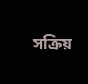সক্রিয়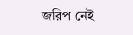জরিপ নেই